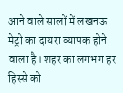आने वाले सालों में लखनऊ मेट्रो का दायरा व्यापक होने वाला है। शहर का लगभग हर हिस्से को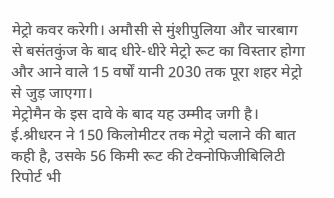मेट्रो कवर करेगी। अमौसी से मुंशीपुलिया और चारबाग से बसंतकुंज के बाद धीरे-धीरे मेट्रो रूट का विस्तार होगा और आने वाले 15 वर्षों यानी 2030 तक पूरा शहर मेट्रो से जुड़ जाएगा।
मेट्रोमैन के इस दावे के बाद यह उम्मीद जगी है। ई.श्रीधरन ने 150 किलोमीटर तक मेट्रो चलाने की बात कही है, उसके 56 किमी रूट की टेक्नोफिजीबिलिटी रिपोर्ट भी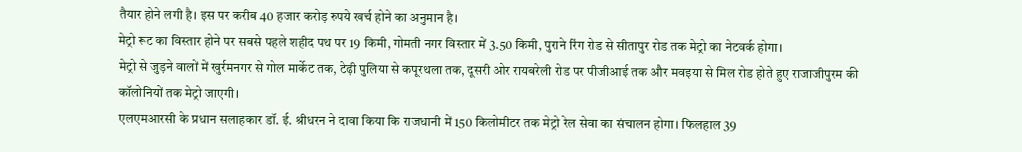तैयार होने लगी है। इस पर करीब 40 हजार करोड़ रुपये खर्च होने का अनुमान है।
मेट्रो रूट का विस्तार होने पर सबसे पहले शहीद पथ पर 19 किमी, गोमती नगर विस्तार में 3.50 किमी, पुराने रिंग रोड से सीतापुर रोड तक मेट्रो का नेटवर्क होगा।
मेट्रो से जुड़ने वालों में खुर्रमनगर से गोल मार्केट तक, टेढ़ी पुलिया से कपूरथला तक, दूसरी ओर रायबरेली रोड पर पीजीआई तक और मवइया से मिल रोड होते हुए राजाजीपुरम की कॉलोनियों तक मेट्रो जाएगी।
एलएमआरसी के प्रधान सलाहकार डॉ. ई. श्रीधरन ने दावा किया कि राजधानी में 150 किलोमीटर तक मेट्रो रेल सेवा का संचालन होगा। फिलहाल 39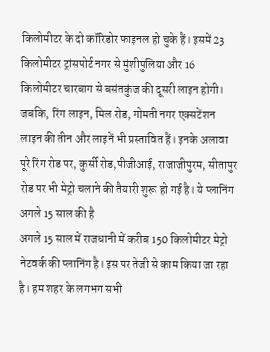किलोमीटर के दो कॉरिडोर फाइनल हो चुके हैं। इसमें 23 किलोमीटर ट्रांसपोर्ट नगर से मुंशीपुलिया और 16 किलोमीटर चारबाग से बसंतकुंज की दूसरी लाइन होगी।
जबकि, रिंग लाइन, मिल रोड, गोमती नगर एक्सटेंशन लाइन की तीन और लाइनें भी प्रस्तावित हैं। इनके अलावा पूरे रिंग रोड पर, कुर्सी रोड,पीजीआई, राजाजीपुरम, सीतापुर रोड पर भी मेट्रो चलाने की तैयारी शुरू हो गई है। ये प्लानिंग अगले 15 साल की है
अगले 15 साल में राजधानी में करीब 150 किलोमीटर मेट्रो नेटवर्क की प्लानिंग है। इस पर तेजी से काम किया जा रहा है। हम शहर के लगभग सभी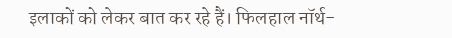इलाकों को लेकर बात कर रहे हैं। फिलहाल नॉर्थ-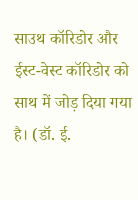साउथ कॉरिडोर और ईस्ट-वेस्ट कॉरिडोर को साथ में जोड़ दिया गया है। (डॉ. ई.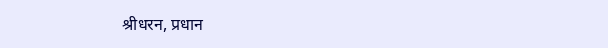श्रीधरन, प्रधान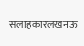सलाहकारलखनऊ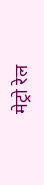मेट्रो रेल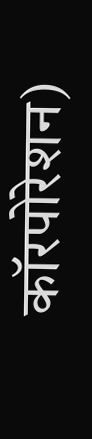कॉरपोरेशन)